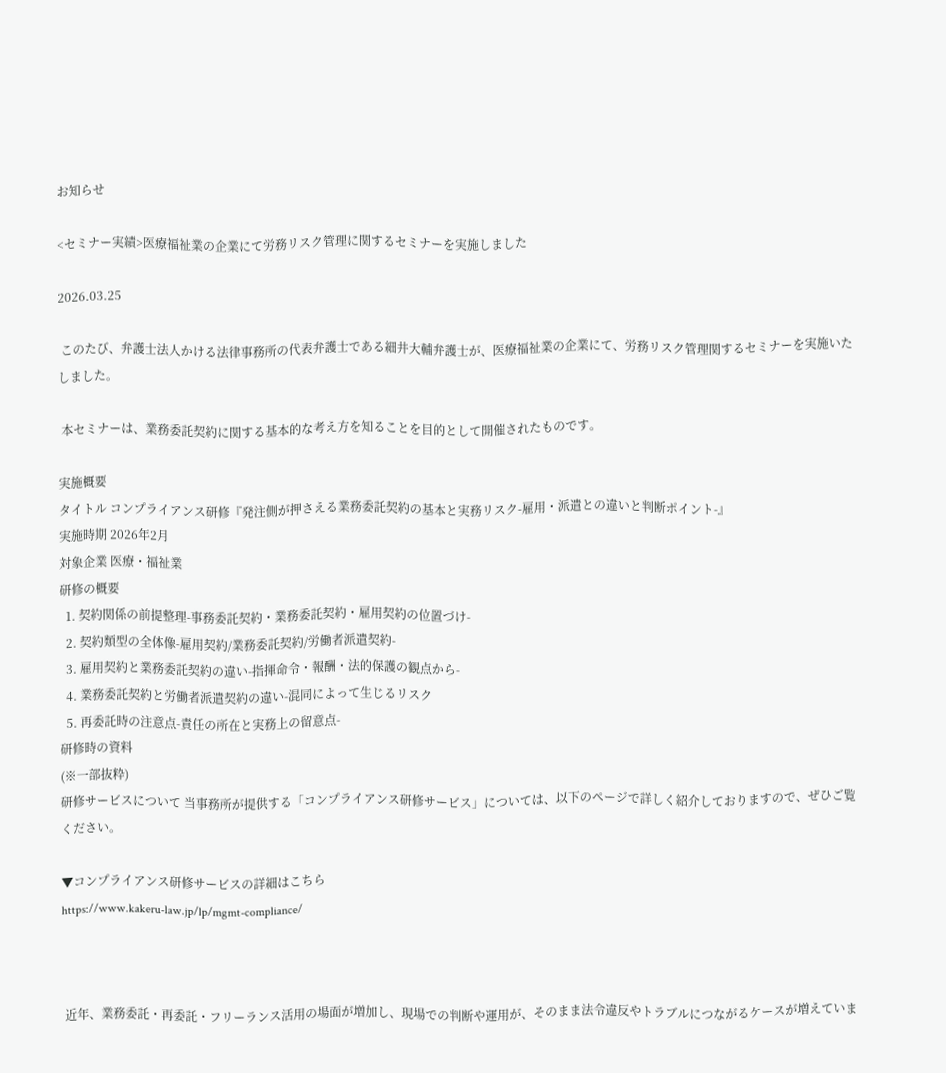お知らせ

<セミナー実績>医療福祉業の企業にて労務リスク管理に関するセミナーを実施しました

2026.03.25

 このたび、弁護士法人かける法律事務所の代表弁護士である細井大輔弁護士が、医療福祉業の企業にて、労務リスク管理関するセミナーを実施いたしました。

 本セミナーは、業務委託契約に関する基本的な考え方を知ることを目的として開催されたものです。

実施概要
タイトル コンプライアンス研修『発注側が押さえる業務委託契約の基本と実務リスク-雇用・派遣との違いと判断ポイント-』
実施時期 2026年2月
対象企業 医療・福祉業
研修の概要
  1. 契約関係の前提整理-事務委託契約・業務委託契約・雇用契約の位置づけ-
  2. 契約類型の全体像-雇用契約/業務委託契約/労働者派遣契約-
  3. 雇用契約と業務委託契約の違い-指揮命令・報酬・法的保護の観点から-
  4. 業務委託契約と労働者派遣契約の違い-混同によって生じるリスク
  5. 再委託時の注意点-責任の所在と実務上の留意点-
研修時の資料
(※一部抜粋)
研修サービスについて 当事務所が提供する「コンプライアンス研修サービス」については、以下のページで詳しく紹介しておりますので、ぜひご覧ください。

▼コンプライアンス研修サービスの詳細はこちら
https://www.kakeru-law.jp/lp/mgmt-compliance/



 近年、業務委託・再委託・フリーランス活用の場面が増加し、現場での判断や運用が、そのまま法令違反やトラブルにつながるケースが増えていま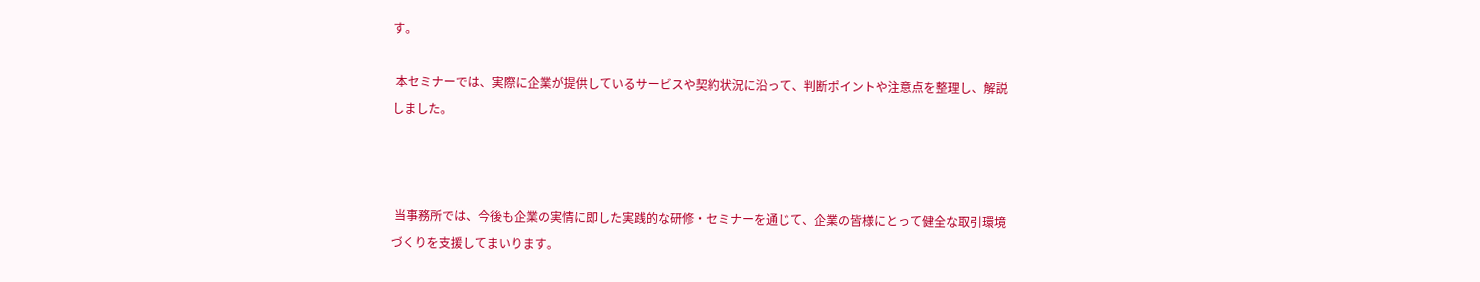す。

 本セミナーでは、実際に企業が提供しているサービスや契約状況に沿って、判断ポイントや注意点を整理し、解説しました。



 当事務所では、今後も企業の実情に即した実践的な研修・セミナーを通じて、企業の皆様にとって健全な取引環境づくりを支援してまいります。